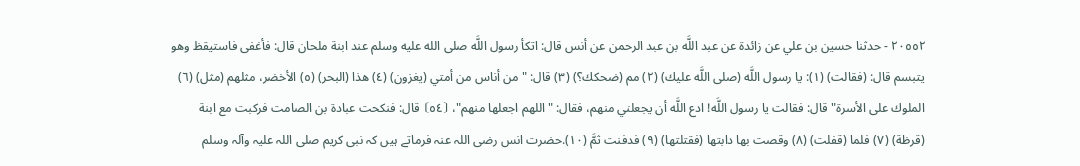٢٠٥٥٢ - حدثنا حسين بن علي عن زائدة عن عبد اللَّه بن عبد الرحمن عن أنس قال: اتكأ رسول اللَّه صلى الله عليه وسلم عند ابنة ملحان قال: فأغفى فاستيقظ وهو يتبسم قال: (فقالت) (١): يا رسول اللَّه (صلى اللَّه عليك) (٢) مم (ضحكك؟) (٣) قال: "من أناس من أمتي (يغزون) (٤) هذا (البحر) (٥) الأخضر، مثلهم (مثل) (٦) الملوك على الأسرة" قال: فقالت يا رسول اللَّه! ادع اللَّه أن يجعلني منهم، فقال: "اللهم اجعلها منهم"، ⦗٥٤⦘ قال: فنكحت عبادة بن الصامت فركبت مع ابنة (قرظة) (٧) فلما (قفلت) (٨) وقصت بها دابتها (فقتلتها) (٩) فدفنت ثمَّ (١٠).حضرت انس رضی اللہ عنہ فرماتے ہیں کہ نبی کریم صلی اللہ علیہ وآلہ وسلم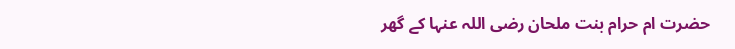حضرت ام حرام بنت ملحان رضی اللہ عنہا کے گھر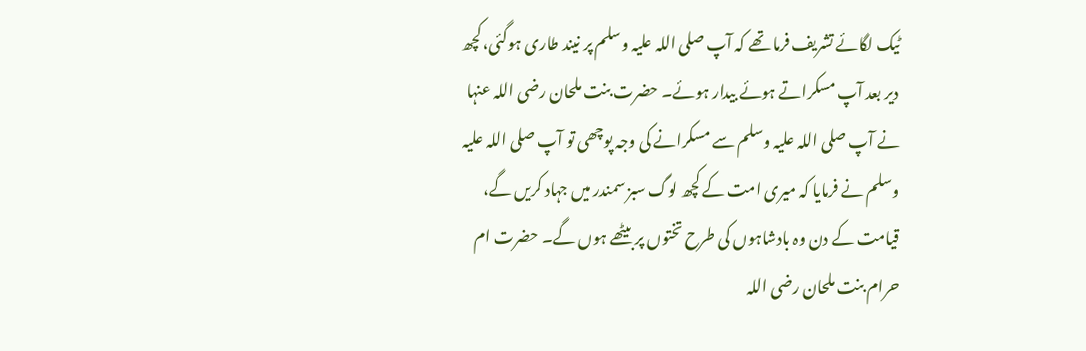ٹیک لگائے تشریف فرما تھے کہ آپ صلی اللہ علیہ وسلم پر نیند طاری ہوگئی، کچھ دیر بعد آپ مسکراتے ہوئے بیدار ہوئے۔ حضرت بنت ملحان رضی اللہ عنہا نے آپ صلی اللہ علیہ وسلم سے مسکرانے کی وجہ پوچھی تو آپ صلی اللہ علیہ وسلم نے فرمایا کہ میری امت کے کچھ لوگ سبز سمندر میں جہاد کریں گے، قیامت کے دن وہ بادشاہوں کی طرح تختوں پر بیٹھے ہوں گے۔ حضرت ام حرام بنت ملحان رضی اللہ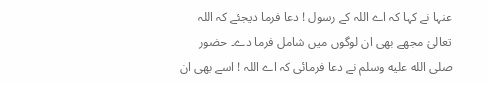عنہا نے کہا کہ اے اللہ کے رسول ! دعا فرما دیجئے کہ اللہ تعالیٰ مجھے بھی ان لوگوں میں شامل فرما دے۔ حضور صلى الله عليه وسلم نے دعا فرمائی کہ اے اللہ ! اسے بھی ان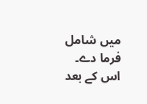میں شامل فرما دے۔ اس کے بعد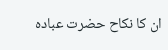ان کا نکاح حضرت عبادہ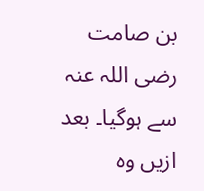بن صامت رضی اللہ عنہ سے ہوگیا۔ بعد ازیں وہ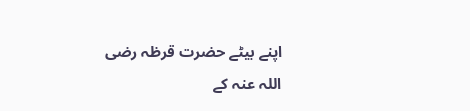اپنے بیٹے حضرت قرظہ رضی اللہ عنہ کے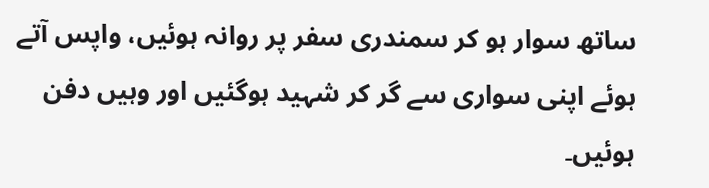ساتھ سوار ہو کر سمندری سفر پر روانہ ہوئیں، واپس آتے ہوئے اپنی سواری سے گر کر شہید ہوگئیں اور وہیں دفن ہوئیں۔